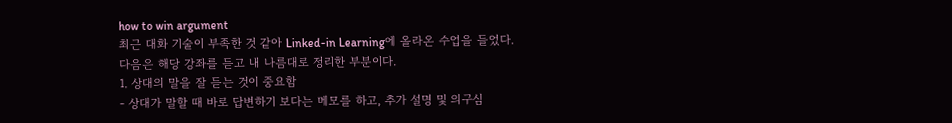how to win argument
최근 대화 기술이 부족한 것 같아 Linked-in Learning에 올라온 수업을 들었다.
다음은 해당 강좌를 듣고 내 나름대로 정리한 부분이다.
1. 상대의 말을 잘 듣는 것이 중요함
- 상대가 말할 때 바로 답변하기 보다는 메모를 하고, 추가 설명 및 의구심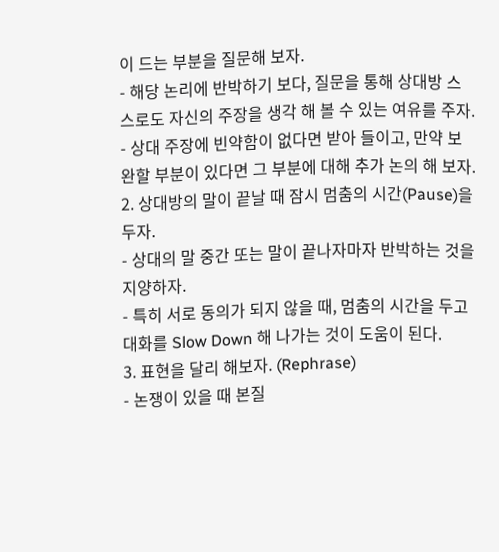이 드는 부분을 질문해 보자.
- 해당 논리에 반박하기 보다, 질문을 통해 상대방 스스로도 자신의 주장을 생각 해 볼 수 있는 여유를 주자.
- 상대 주장에 빈약함이 없다면 받아 들이고, 만약 보완할 부분이 있다면 그 부분에 대해 추가 논의 해 보자.
2. 상대방의 말이 끝날 때 잠시 멈춤의 시간(Pause)을 두자.
- 상대의 말 중간 또는 말이 끝나자마자 반박하는 것을 지양하자.
- 특히 서로 동의가 되지 않을 때, 멈춤의 시간을 두고 대화를 Slow Down 해 나가는 것이 도움이 된다.
3. 표현을 달리 해보자. (Rephrase)
- 논쟁이 있을 때 본질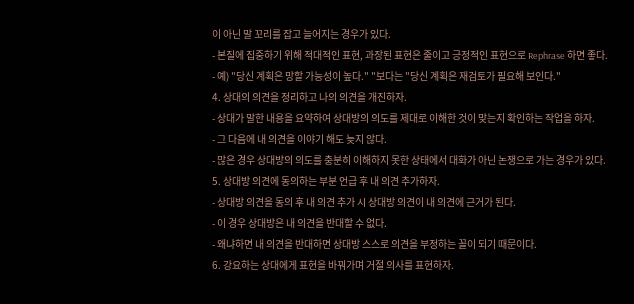이 아닌 말 꼬리를 잡고 늘어지는 경우가 있다.
- 본질에 집중하기 위해 적대적인 표현, 과장된 표현은 줄이고 긍정적인 표현으로 Rephrase 하면 좋다.
- 예) "당신 계획은 망할 가능성이 높다." "보다는 "당신 계획은 재검토가 필요해 보인다."
4. 상대의 의견을 정리하고 나의 의견을 개진하자.
- 상대가 말한 내용을 요약하여 상대방의 의도를 제대로 이해한 것이 맞는지 확인하는 작업을 하자.
- 그 다음에 내 의견을 이야기 해도 늦지 않다.
- 많은 경우 상대방의 의도를 충분히 이해하지 못한 상태에서 대화가 아닌 논쟁으로 가는 경우가 있다.
5. 상대방 의견에 동의하는 부분 언급 후 내 의견 추가하자.
- 상대방 의견을 동의 후 내 의견 추가 시 상대방 의견이 내 의견에 근거가 된다.
- 이 경우 상대방은 내 의견을 반대할 수 없다.
- 왜냐하면 내 의견을 반대하면 상대방 스스로 의견을 부정하는 꼴이 되기 때문이다.
6. 강요하는 상대에게 표현을 바꿔가며 거절 의사를 표현하자.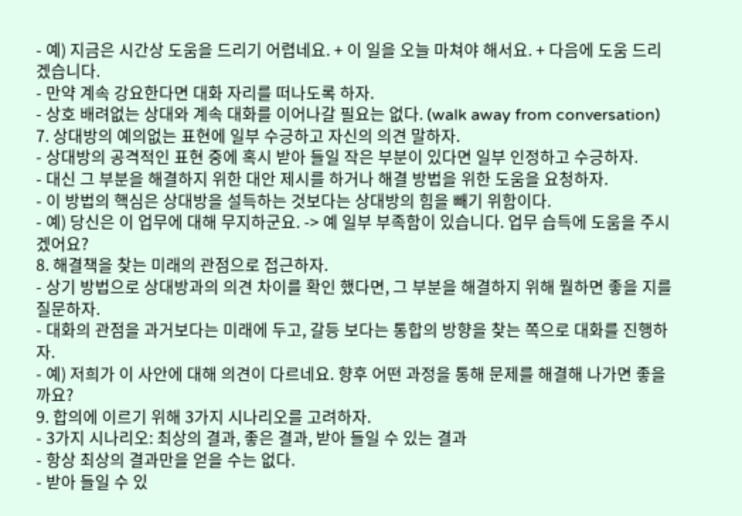- 예) 지금은 시간상 도움을 드리기 어렵네요. + 이 일을 오늘 마쳐야 해서요. + 다음에 도움 드리겠습니다.
- 만약 계속 강요한다면 대화 자리를 떠나도록 하자.
- 상호 배려없는 상대와 계속 대화를 이어나갈 필요는 없다. (walk away from conversation)
7. 상대방의 예의없는 표현에 일부 수긍하고 자신의 의견 말하자.
- 상대방의 공격적인 표현 중에 혹시 받아 들일 작은 부분이 있다면 일부 인정하고 수긍하자.
- 대신 그 부분을 해결하지 위한 대안 제시를 하거나 해결 방법을 위한 도움을 요청하자.
- 이 방법의 핵심은 상대방을 설득하는 것보다는 상대방의 힘을 빼기 위함이다.
- 예) 당신은 이 업무에 대해 무지하군요. -> 예 일부 부족함이 있습니다. 업무 습득에 도움을 주시겠어요?
8. 해결책을 찾는 미래의 관점으로 접근하자.
- 상기 방법으로 상대방과의 의견 차이를 확인 했다면, 그 부분을 해결하지 위해 뭘하면 좋을 지를 질문하자.
- 대화의 관점을 과거보다는 미래에 두고, 갈등 보다는 통합의 방향을 찾는 쪽으로 대화를 진행하자.
- 예) 저희가 이 사안에 대해 의견이 다르네요. 향후 어떤 과정을 통해 문제를 해결해 나가면 좋을까요?
9. 합의에 이르기 위해 3가지 시나리오를 고려하자.
- 3가지 시나리오: 최상의 결과, 좋은 결과, 받아 들일 수 있는 결과
- 항상 최상의 결과만을 얻을 수는 없다.
- 받아 들일 수 있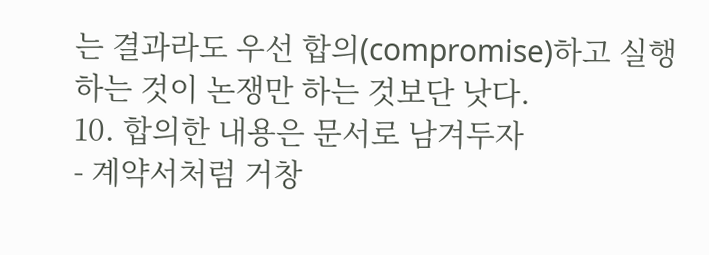는 결과라도 우선 합의(compromise)하고 실행하는 것이 논쟁만 하는 것보단 낫다.
10. 합의한 내용은 문서로 남겨두자
- 계약서처럼 거창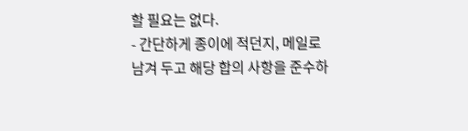할 필요는 없다.
- 간단하게 종이에 적던지, 메일로 남겨 두고 해당 합의 사항을 준수하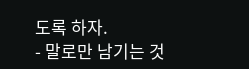도록 하자.
- 말로만 남기는 것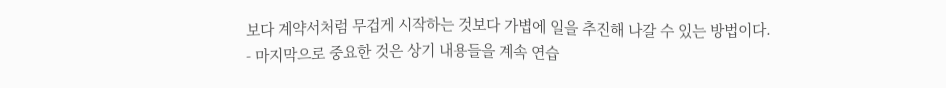보다 계약서처럼 무겁게 시작하는 것보다 가볍에 일을 추진해 나갈 수 있는 방법이다.
- 마지막으로 중요한 것은 상기 내용들을 계속 연습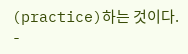(practice)하는 것이다. -